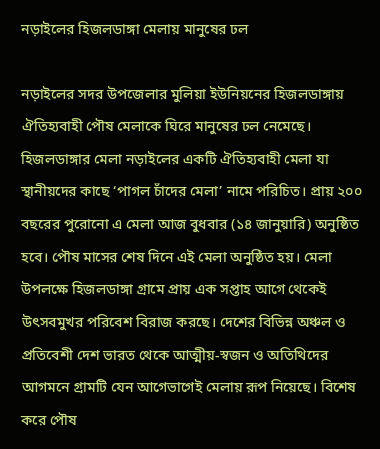নড়াইলের হিজলডাঙ্গা মেলায় মানুষের ঢল

নড়াইলের সদর উপজেলার মুলিয়া ইউনিয়নের হিজলডাঙ্গায় ঐতিহ্যবাহী পৌষ মেলাকে ঘিরে মানুষের ঢল নেমেছে। হিজলডাঙ্গার মেলা নড়াইলের একটি ঐতিহ্যবাহী মেলা যা স্থানীয়দের কাছে ‘পাগল চাঁদের মেলা’ নামে পরিচিত। প্রায় ২০০ বছরের পুরোনো এ মেলা আজ বুধবার (১৪ জানুয়ারি) অনুষ্ঠিত হবে। পৌষ মাসের শেষ দিনে এই মেলা অনুষ্ঠিত হয়। মেলা উপলক্ষে হিজলডাঙ্গা গ্রামে প্রায় এক সপ্তাহ আগে থেকেই উৎসবমুখর পরিবেশ বিরাজ করছে। দেশের বিভিন্ন অঞ্চল ও প্রতিবেশী দেশ ভারত থেকে আত্মীয়-স্বজন ও অতিথিদের আগমনে গ্রামটি যেন আগেভাগেই মেলায় রূপ নিয়েছে। বিশেষ করে পৌষ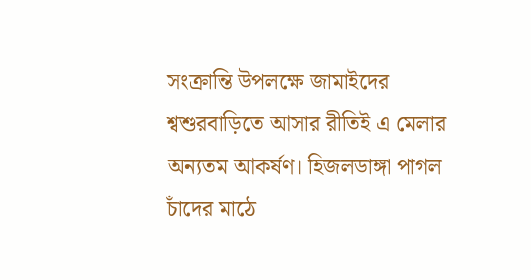সংক্রান্তি উপলক্ষে জামাইদের শ্বশুরবাড়িতে আসার রীতিই এ মেলার অন্যতম আকর্ষণ। হিজলডাঙ্গা পাগল চাঁদের মাঠে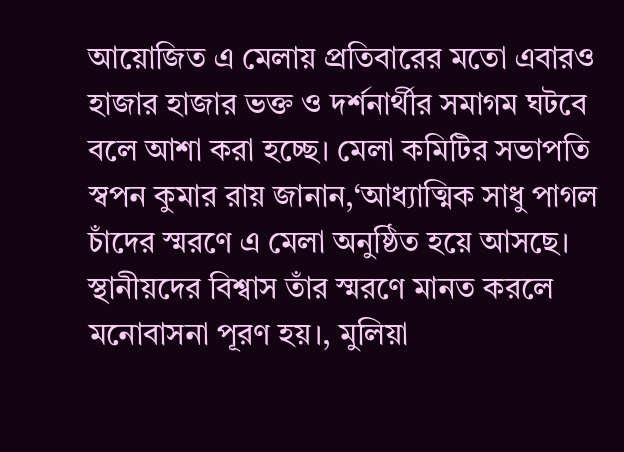আয়োজিত এ মেলায় প্রতিবারের মতো এবারও হাজার হাজার ভক্ত ও দর্শনার্থীর সমাগম ঘটবে বলে আশা করা হচ্ছে। মেলা কমিটির সভাপতি স্বপন কুমার রায় জানান,‘আধ্যাত্মিক সাধু পাগল চাঁদের স্মরণে এ মেলা অনুষ্ঠিত হয়ে আসছে। স্থানীয়দের বিশ্বাস তাঁর স্মরণে মানত করলে মনোবাসনা পূরণ হয়।, মুলিয়া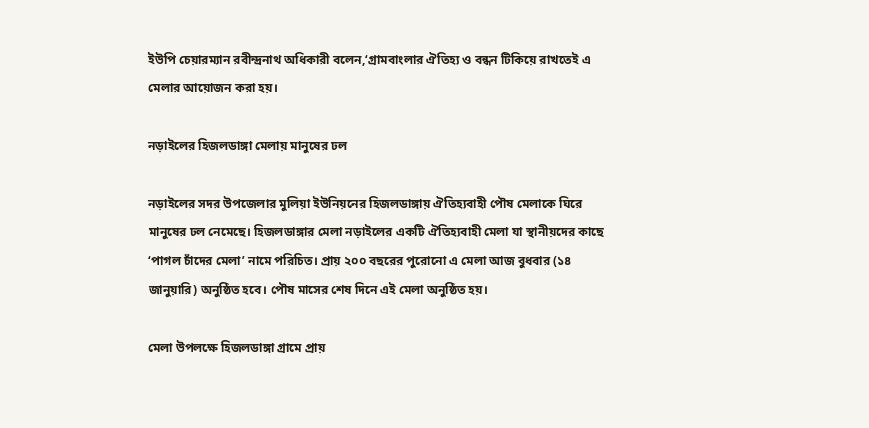ইউপি চেয়ারম্যান রবীন্দ্রনাথ অধিকারী বলেন,‘গ্রামবাংলার ঐতিহ্য ও বন্ধন টিকিয়ে রাখতেই এ মেলার আয়োজন করা হয়।

নড়াইলের হিজলডাঙ্গা মেলায় মানুষের ঢল

নড়াইলের সদর উপজেলার মুলিয়া ইউনিয়নের হিজলডাঙ্গায় ঐতিহ্যবাহী পৌষ মেলাকে ঘিরে মানুষের ঢল নেমেছে। হিজলডাঙ্গার মেলা নড়াইলের একটি ঐতিহ্যবাহী মেলা যা স্থানীয়দের কাছে ‘পাগল চাঁদের মেলা’ নামে পরিচিত। প্রায় ২০০ বছরের পুরোনো এ মেলা আজ বুধবার (১৪ জানুয়ারি) অনুষ্ঠিত হবে। পৌষ মাসের শেষ দিনে এই মেলা অনুষ্ঠিত হয়।

মেলা উপলক্ষে হিজলডাঙ্গা গ্রামে প্রায়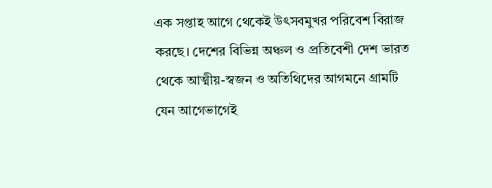এক সপ্তাহ আগে থেকেই উৎসবমুখর পরিবেশ বিরাজ করছে। দেশের বিভিন্ন অঞ্চল ও প্রতিবেশী দেশ ভারত থেকে আত্মীয়-স্বজন ও অতিথিদের আগমনে গ্রামটি যেন আগেভাগেই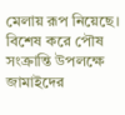মেলায় রূপ নিয়েছে। বিশেষ করে পৌষ সংক্রান্তি উপলক্ষে জামাইদের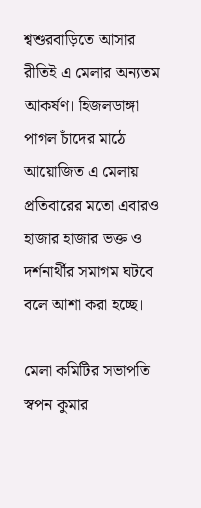শ্বশুরবাড়িতে আসার রীতিই এ মেলার অন্যতম আকর্ষণ। হিজলডাঙ্গা পাগল চাঁদের মাঠে আয়োজিত এ মেলায় প্রতিবারের মতো এবারও হাজার হাজার ভক্ত ও দর্শনার্থীর সমাগম ঘটবে বলে আশা করা হচ্ছে।

মেলা কমিটির সভাপতি স্বপন কুমার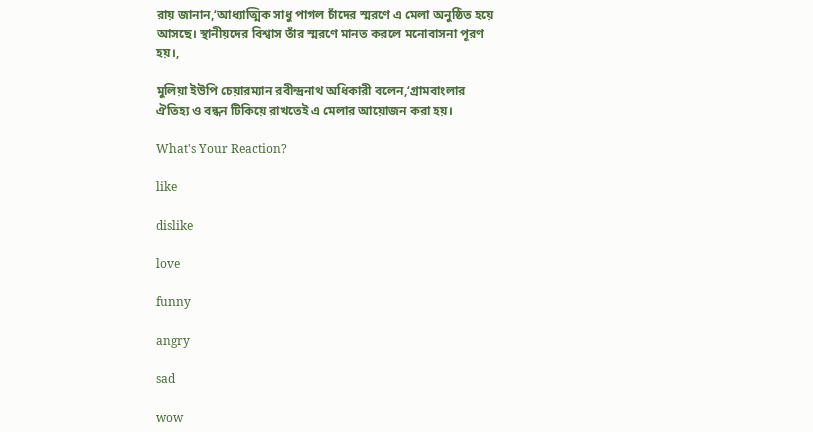রায় জানান,‘আধ্যাত্মিক সাধু পাগল চাঁদের স্মরণে এ মেলা অনুষ্ঠিত হয়ে আসছে। স্থানীয়দের বিশ্বাস তাঁর স্মরণে মানত করলে মনোবাসনা পূরণ হয়।,

মুলিয়া ইউপি চেয়ারম্যান রবীন্দ্রনাথ অধিকারী বলেন,‘গ্রামবাংলার ঐতিহ্য ও বন্ধন টিকিয়ে রাখতেই এ মেলার আয়োজন করা হয়।

What's Your Reaction?

like

dislike

love

funny

angry

sad

wow